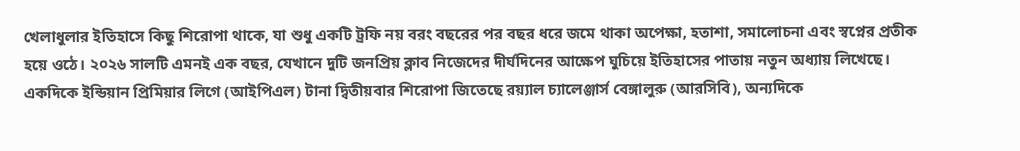খেলাধুলার ইতিহাসে কিছু শিরোপা থাকে, যা শুধু একটি ট্রফি নয় বরং বছরের পর বছর ধরে জমে থাকা অপেক্ষা, হতাশা, সমালোচনা এবং স্বপ্নের প্রতীক হয়ে ওঠে। ২০২৬ সালটি এমনই এক বছর, যেখানে দুটি জনপ্রিয় ক্লাব নিজেদের দীর্ঘদিনের আক্ষেপ ঘুচিয়ে ইতিহাসের পাতায় নতুন অধ্যায় লিখেছে।
একদিকে ইন্ডিয়ান প্রিমিয়ার লিগে (আইপিএল) টানা দ্বিতীয়বার শিরোপা জিতেছে রয়্যাল চ্যালেঞ্জার্স বেঙ্গালুরু (আরসিবি), অন্যদিকে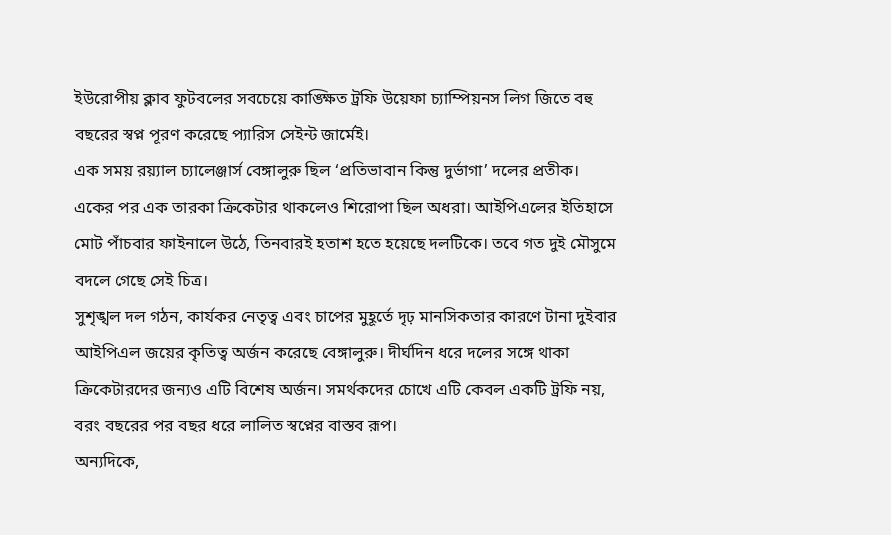ইউরোপীয় ক্লাব ফুটবলের সবচেয়ে কাঙ্ক্ষিত ট্রফি উয়েফা চ্যাম্পিয়নস লিগ জিতে বহু বছরের স্বপ্ন পূরণ করেছে প্যারিস সেইন্ট জার্মেই।
এক সময় রয়্যাল চ্যালেঞ্জার্স বেঙ্গালুরু ছিল ‘প্রতিভাবান কিন্তু দুর্ভাগা’ দলের প্রতীক। একের পর এক তারকা ক্রিকেটার থাকলেও শিরোপা ছিল অধরা। আইপিএলের ইতিহাসে মোট পাঁচবার ফাইনালে উঠে, তিনবারই হতাশ হতে হয়েছে দলটিকে। তবে গত দুই মৌসুমে বদলে গেছে সেই চিত্র।
সুশৃঙ্খল দল গঠন, কার্যকর নেতৃত্ব এবং চাপের মুহূর্তে দৃঢ় মানসিকতার কারণে টানা দুইবার আইপিএল জয়ের কৃতিত্ব অর্জন করেছে বেঙ্গালুরু। দীর্ঘদিন ধরে দলের সঙ্গে থাকা ক্রিকেটারদের জন্যও এটি বিশেষ অর্জন। সমর্থকদের চোখে এটি কেবল একটি ট্রফি নয়, বরং বছরের পর বছর ধরে লালিত স্বপ্নের বাস্তব রূপ।
অন্যদিকে,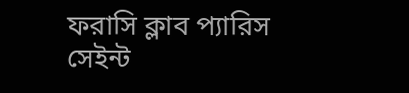ফরাসি ক্লাব প্যারিস সেইন্ট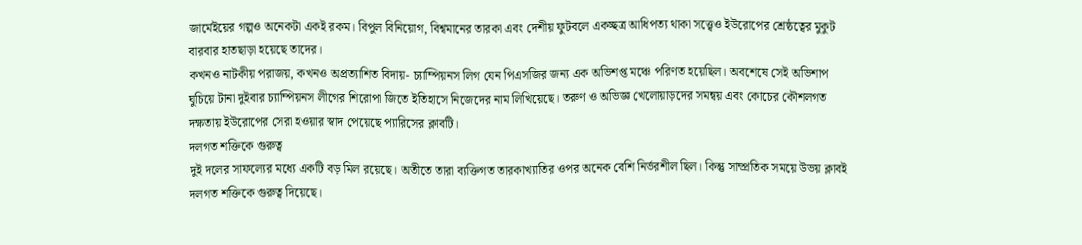জার্মেইয়ের গল্পও অনেকটা একই রকম। বিপুল বিনিয়োগ, বিশ্বমানের তারকা এবং দেশীয় ফুটবলে একচ্ছত্র আধিপত্য থাকা সত্ত্বেও ইউরোপের শ্রেষ্ঠত্বের মুকুট বারবার হাতছাড়া হয়েছে তাদের।
কখনও নাটকীয় পরাজয়, কখনও অপ্রত্যাশিত বিদায়- চ্যাম্পিয়নস লিগ যেন পিএসজির জন্য এক অভিশপ্ত মঞ্চে পরিণত হয়েছিল। অবশেষে সেই অভিশাপ ঘুচিয়ে টানা দুইবার চ্যাম্পিয়নস লীগের শিরোপা জিতে ইতিহাসে নিজেদের নাম লিখিয়েছে। তরুণ ও অভিজ্ঞ খেলোয়াড়দের সমন্বয় এবং কোচের কৌশলগত দক্ষতায় ইউরোপের সেরা হওয়ার স্বাদ পেয়েছে প্যারিসের ক্লাবটি।
দলগত শক্তিকে গুরুত্ব
দুই দলের সাফল্যের মধ্যে একটি বড় মিল রয়েছে। অতীতে তারা ব্যক্তিগত তারকাখ্যাতির ওপর অনেক বেশি নির্ভরশীল ছিল। কিন্তু সাম্প্রতিক সময়ে উভয় ক্লাবই দলগত শক্তিকে গুরুত্ব দিয়েছে।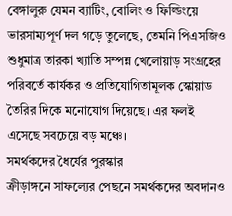বেঙ্গালুরু যেমন ব্যাটিং, বোলিং ও ফিল্ডিংয়ে ভারসাম্যপূর্ণ দল গড়ে তুলেছে, তেমনি পিএসজিও শুধুমাত্র তারকা খ্যাতি সম্পন্ন খেলোয়াড় সংগ্রহের পরিবর্তে কার্যকর ও প্রতিযোগিতামূলক স্কোয়াড তৈরির দিকে মনোযোগ দিয়েছে। এর ফলই এসেছে সবচেয়ে বড় মঞ্চে।
সমর্থকদের ধৈর্যের পুরস্কার
ক্রীড়াঙ্গনে সাফল্যের পেছনে সমর্থকদের অবদানও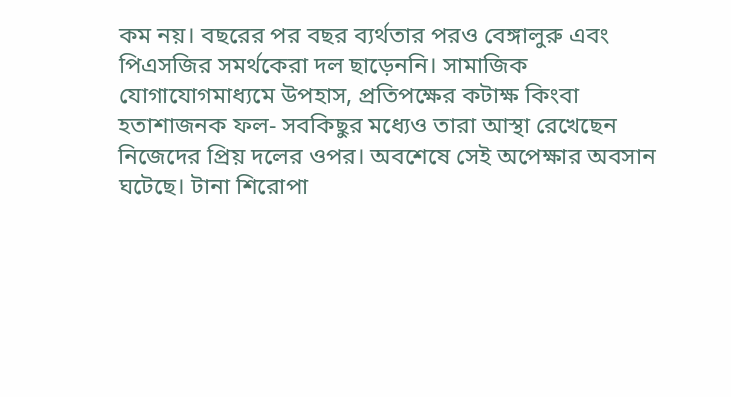কম নয়। বছরের পর বছর ব্যর্থতার পরও বেঙ্গালুরু এবং পিএসজির সমর্থকেরা দল ছাড়েননি। সামাজিক যোগাযোগমাধ্যমে উপহাস, প্রতিপক্ষের কটাক্ষ কিংবা হতাশাজনক ফল- সবকিছুর মধ্যেও তারা আস্থা রেখেছেন নিজেদের প্রিয় দলের ওপর। অবশেষে সেই অপেক্ষার অবসান ঘটেছে। টানা শিরোপা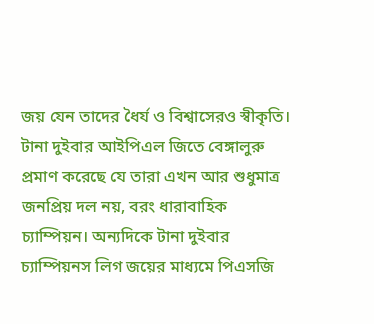জয় যেন তাদের ধৈর্য ও বিশ্বাসেরও স্বীকৃতি।
টানা দুইবার আইপিএল জিতে বেঙ্গালুরু প্রমাণ করেছে যে তারা এখন আর শুধুমাত্র জনপ্রিয় দল নয়, বরং ধারাবাহিক চ্যাম্পিয়ন। অন্যদিকে টানা দুইবার চ্যাম্পিয়নস লিগ জয়ের মাধ্যমে পিএসজি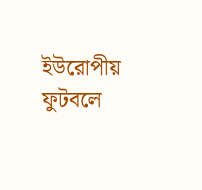ইউরোপীয় ফুটবলে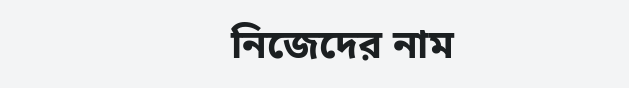নিজেদের নাম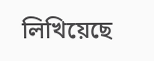লিখিয়েছে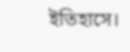ইতিহাসে।